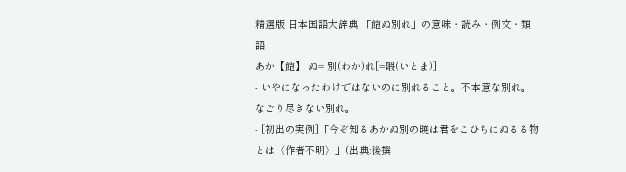精選版 日本国語大辞典 「飽ぬ別れ」の意味・読み・例文・類語
あか【飽】 ぬ= 別(わか)れ[=暇(いとま)]
- いやになったわけではないのに別れること。不本意な別れ。なごり尽きない別れ。
- [初出の実例]「今ぞ知るあかぬ別の暁は君をこひちにぬるる物とは〈作者不明〉」(出典:後撰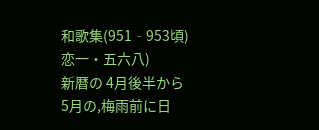和歌集(951‐953頃)恋一・五六八)
新暦の 4月後半から 5月の,梅雨前に日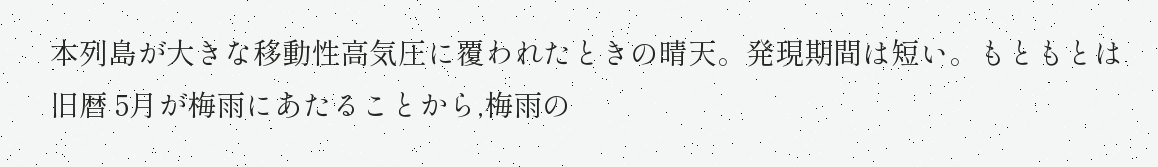本列島が大きな移動性高気圧に覆われたときの晴天。発現期間は短い。もともとは旧暦 5月が梅雨にあたることから,梅雨の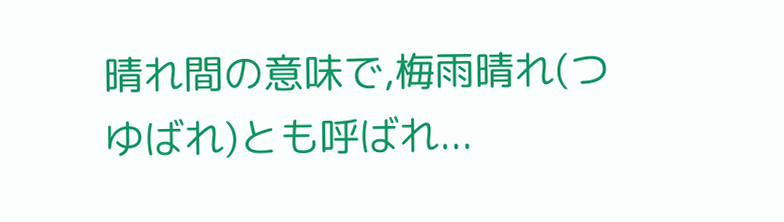晴れ間の意味で,梅雨晴れ(つゆばれ)とも呼ばれ...